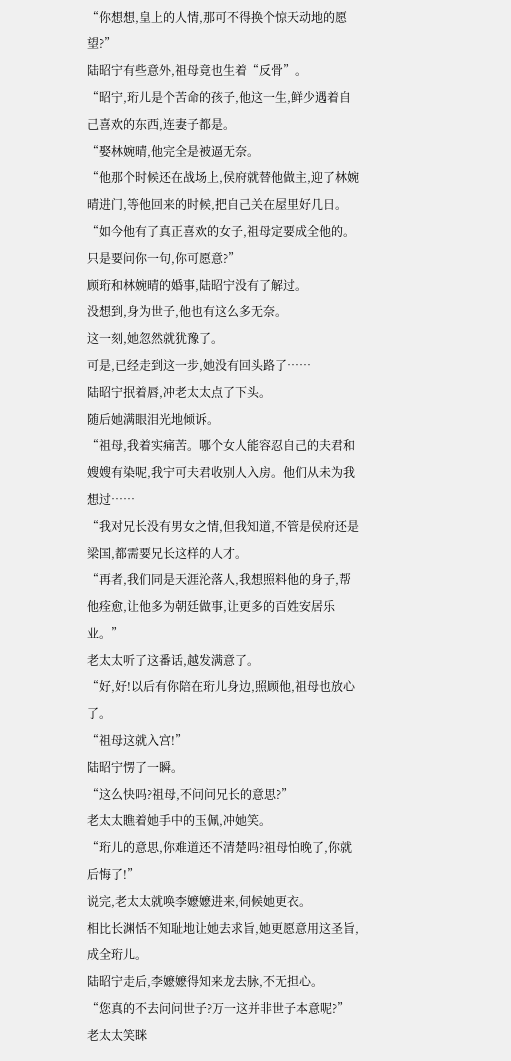“你想想,皇上的人情,那可不得换个惊天动地的愿望?”
陆昭宁有些意外,祖母竟也生着“反骨”。
“昭宁,珩儿是个苦命的孩子,他这一生,鲜少遇着自己喜欢的东西,连妻子都是。
“娶林婉晴,他完全是被逼无奈。
“他那个时候还在战场上,侯府就替他做主,迎了林婉晴进门,等他回来的时候,把自己关在屋里好几日。
“如今他有了真正喜欢的女子,祖母定要成全他的。只是要问你一句,你可愿意?”
顾珩和林婉晴的婚事,陆昭宁没有了解过。
没想到,身为世子,他也有这么多无奈。
这一刻,她忽然就犹豫了。
可是,已经走到这一步,她没有回头路了……
陆昭宁抿着唇,冲老太太点了下头。
随后她满眼泪光地倾诉。
“祖母,我着实痛苦。哪个女人能容忍自己的夫君和嫂嫂有染呢,我宁可夫君收别人入房。他们从未为我想过……
“我对兄长没有男女之情,但我知道,不管是侯府还是梁国,都需要兄长这样的人才。
“再者,我们同是天涯沦落人,我想照料他的身子,帮他痊愈,让他多为朝廷做事,让更多的百姓安居乐业。”
老太太听了这番话,越发满意了。
“好,好!以后有你陪在珩儿身边,照顾他,祖母也放心了。
“祖母这就入宫!”
陆昭宁愣了一瞬。
“这么快吗?祖母,不问问兄长的意思?”
老太太瞧着她手中的玉佩,冲她笑。
“珩儿的意思,你难道还不清楚吗?祖母怕晚了,你就后悔了!”
说完,老太太就唤李嬷嬷进来,伺候她更衣。
相比长渊恬不知耻地让她去求旨,她更愿意用这圣旨,成全珩儿。
陆昭宁走后,李嬷嬷得知来龙去脉,不无担心。
“您真的不去问问世子?万一这并非世子本意呢?”
老太太笑眯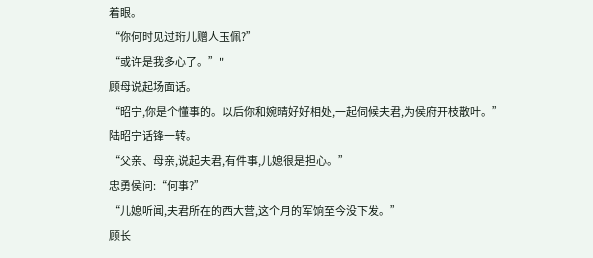着眼。
“你何时见过珩儿赠人玉佩?”
“或许是我多心了。”"
顾母说起场面话。
“昭宁,你是个懂事的。以后你和婉晴好好相处,一起伺候夫君,为侯府开枝散叶。”
陆昭宁话锋一转。
“父亲、母亲,说起夫君,有件事,儿媳很是担心。”
忠勇侯问:“何事?”
“儿媳听闻,夫君所在的西大营,这个月的军饷至今没下发。”
顾长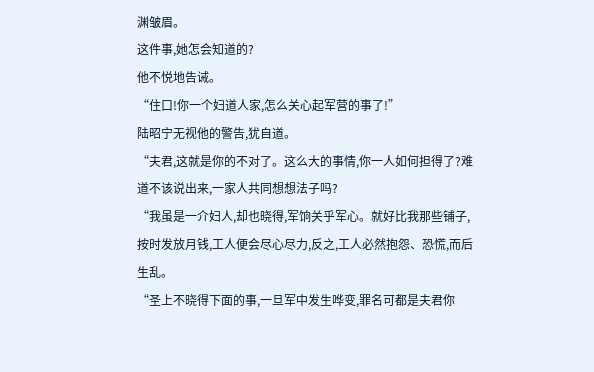渊皱眉。
这件事,她怎会知道的?
他不悦地告诫。
“住口!你一个妇道人家,怎么关心起军营的事了!”
陆昭宁无视他的警告,犹自道。
“夫君,这就是你的不对了。这么大的事情,你一人如何担得了?难道不该说出来,一家人共同想想法子吗?
“我虽是一介妇人,却也晓得,军饷关乎军心。就好比我那些铺子,按时发放月钱,工人便会尽心尽力,反之,工人必然抱怨、恐慌,而后生乱。
“圣上不晓得下面的事,一旦军中发生哗变,罪名可都是夫君你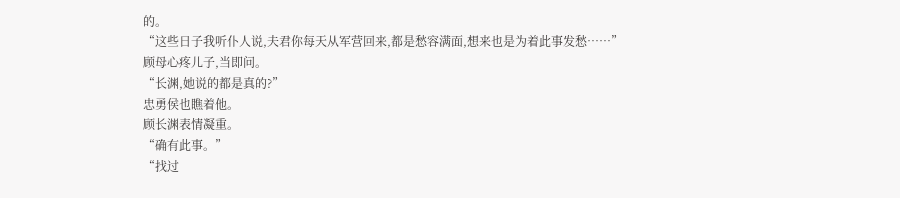的。
“这些日子我听仆人说,夫君你每天从军营回来,都是愁容满面,想来也是为着此事发愁……”
顾母心疼儿子,当即问。
“长渊,她说的都是真的?”
忠勇侯也瞧着他。
顾长渊表情凝重。
“确有此事。”
“找过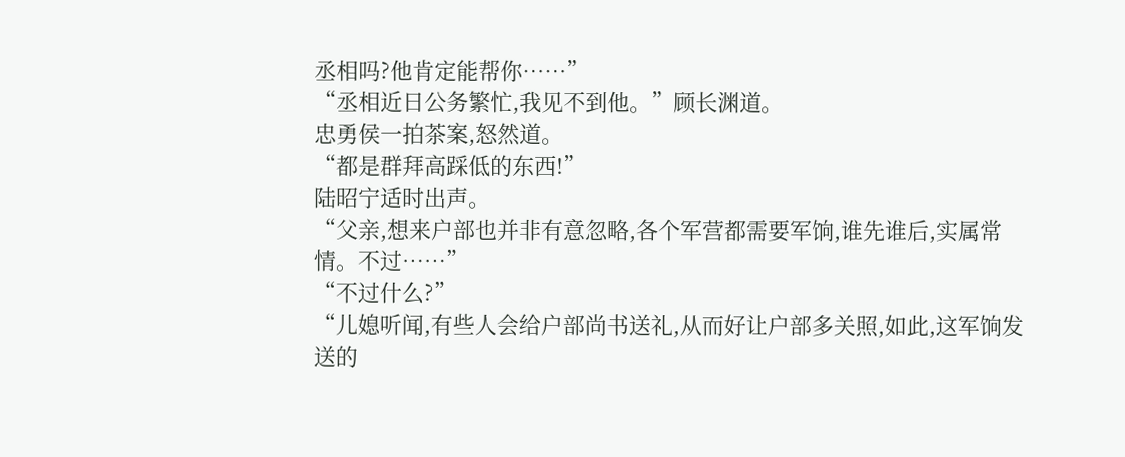丞相吗?他肯定能帮你……”
“丞相近日公务繁忙,我见不到他。”顾长渊道。
忠勇侯一拍茶案,怒然道。
“都是群拜高踩低的东西!”
陆昭宁适时出声。
“父亲,想来户部也并非有意忽略,各个军营都需要军饷,谁先谁后,实属常情。不过……”
“不过什么?”
“儿媳听闻,有些人会给户部尚书送礼,从而好让户部多关照,如此,这军饷发送的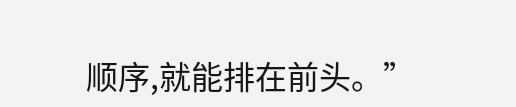顺序,就能排在前头。”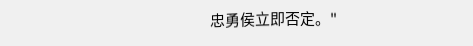忠勇侯立即否定。"